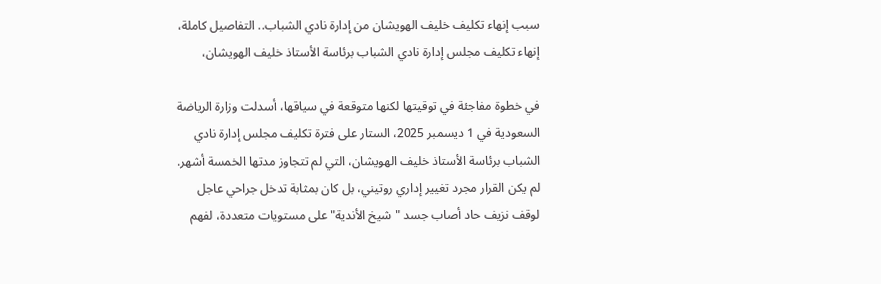سبب إنهاء تكليف خليف الهويشان من إدارة نادي الشباب.. التفاصيل كاملة،
إنهاء تكليف مجلس إدارة نادي الشباب برئاسة الأستاذ خليف الهويشان،

في خطوة مفاجئة في توقيتها لكنها متوقعة في سياقها، أسدلت وزارة الرياضة السعودية في 1 ديسمبر 2025، الستار على فترة تكليف مجلس إدارة نادي الشباب برئاسة الأستاذ خليف الهويشان، التي لم تتجاوز مدتها الخمسة أشهر. لم يكن القرار مجرد تغيير إداري روتيني، بل كان بمثابة تدخل جراحي عاجل لوقف نزيف حاد أصاب جسد "شيخ الأندية" على مستويات متعددة، لفهم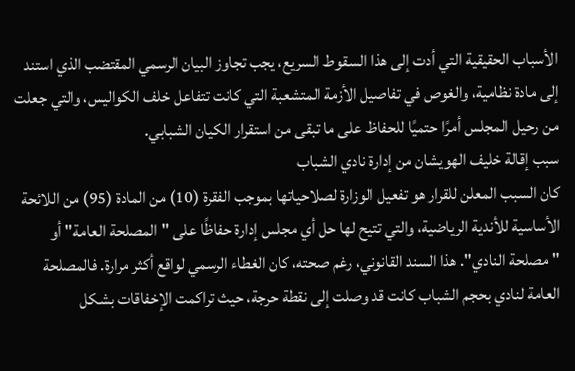الأسباب الحقيقية التي أدت إلى هذا السقوط السريع، يجب تجاوز البيان الرسمي المقتضب الذي استند إلى مادة نظامية، والغوص في تفاصيل الأزمة المتشعبة التي كانت تتفاعل خلف الكواليس، والتي جعلت من رحيل المجلس أمرًا حتميًا للحفاظ على ما تبقى من استقرار الكيان الشبابي.
سبب إقالة خليف الهويشان من إدارة نادي الشباب
كان السبب المعلن للقرار هو تفعيل الوزارة لصلاحياتها بموجب الفقرة (10) من المادة (95) من اللائحة الأساسية للأندية الرياضية، والتي تتيح لها حل أي مجلس إدارة حفاظًا على "المصلحة العامة" أو "مصلحة النادي". هذا السند القانوني، رغم صحته، كان الغطاء الرسمي لواقع أكثر مرارة. فالمصلحة العامة لنادي بحجم الشباب كانت قد وصلت إلى نقطة حرجة، حيث تراكمت الإخفاقات بشكل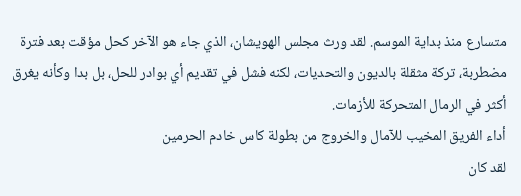متسارع منذ بداية الموسم. لقد ورث مجلس الهويشان، الذي جاء هو الآخر كحل مؤقت بعد فترة مضطربة، تركة مثقلة بالديون والتحديات، لكنه فشل في تقديم أي بوادر للحل، بل بدا وكأنه يغرق أكثر في الرمال المتحركة للأزمات.
أداء الفريق المخيب للآمال والخروج من بطولة كاس خادم الحرمين
لقد كان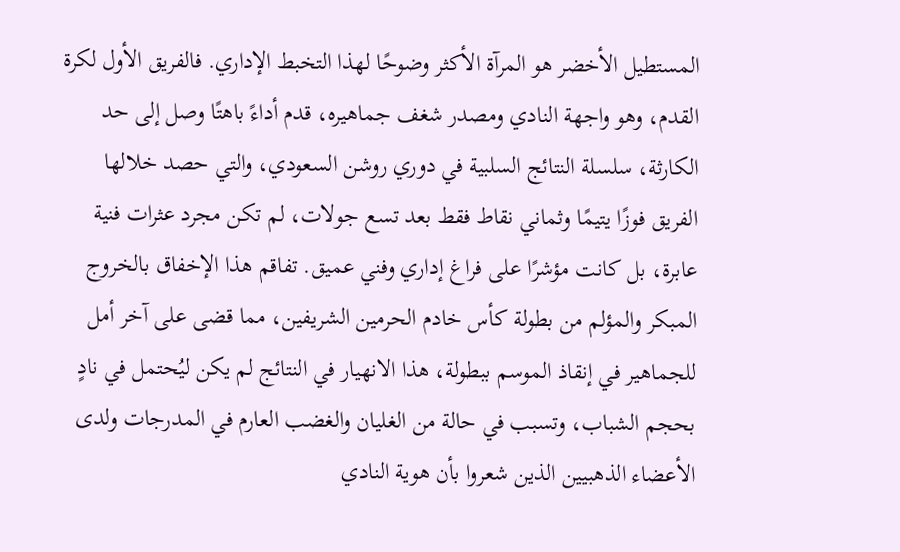المستطيل الأخضر هو المرآة الأكثر وضوحًا لهذا التخبط الإداري. فالفريق الأول لكرة القدم، وهو واجهة النادي ومصدر شغف جماهيره، قدم أداءً باهتًا وصل إلى حد الكارثة، سلسلة النتائج السلبية في دوري روشن السعودي، والتي حصد خلالها الفريق فوزًا يتيمًا وثماني نقاط فقط بعد تسع جولات، لم تكن مجرد عثرات فنية عابرة، بل كانت مؤشرًا على فراغ إداري وفني عميق. تفاقم هذا الإخفاق بالخروج المبكر والمؤلم من بطولة كأس خادم الحرمين الشريفين، مما قضى على آخر أمل للجماهير في إنقاذ الموسم ببطولة، هذا الانهيار في النتائج لم يكن ليُحتمل في نادٍ بحجم الشباب، وتسبب في حالة من الغليان والغضب العارم في المدرجات ولدى الأعضاء الذهبيين الذين شعروا بأن هوية النادي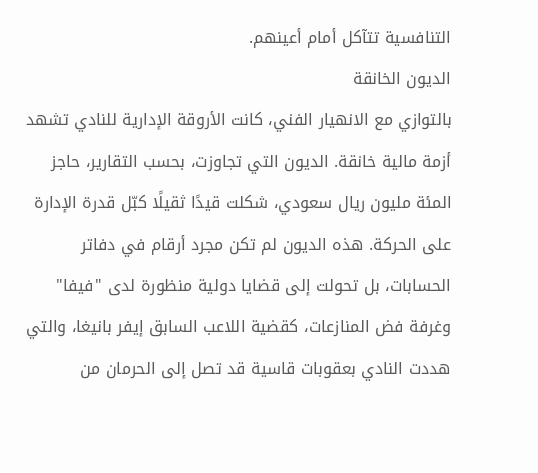التنافسية تتآكل أمام أعينهم.
الديون الخانقة
بالتوازي مع الانهيار الفني، كانت الأروقة الإدارية للنادي تشهد أزمة مالية خانقة. الديون التي تجاوزت، بحسب التقارير، حاجز المئة مليون ريال سعودي، شكلت قيدًا ثقيلًا كبّل قدرة الإدارة على الحركة. هذه الديون لم تكن مجرد أرقام في دفاتر الحسابات، بل تحولت إلى قضايا دولية منظورة لدى "فيفا" وغرفة فض المنازعات، كقضية اللاعب السابق إيفر بانيغا، والتي هددت النادي بعقوبات قاسية قد تصل إلى الحرمان من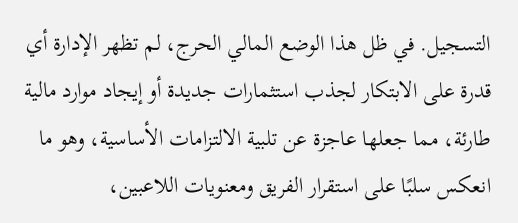التسجيل. في ظل هذا الوضع المالي الحرج، لم تظهر الإدارة أي قدرة على الابتكار لجذب استثمارات جديدة أو إيجاد موارد مالية طارئة، مما جعلها عاجزة عن تلبية الالتزامات الأساسية، وهو ما انعكس سلبًا على استقرار الفريق ومعنويات اللاعبين،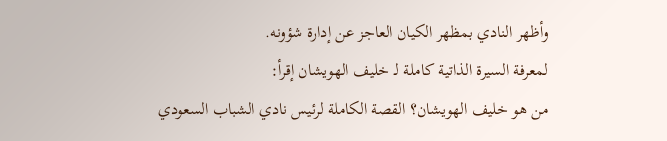وأظهر النادي بمظهر الكيان العاجز عن إدارة شؤونه.
لمعرفة السيرة الذاتية كاملة لـ خليف الهويشان إقرأ:
من هو خليف الهويشان؟ القصة الكاملة لرئيس نادي الشباب السعودي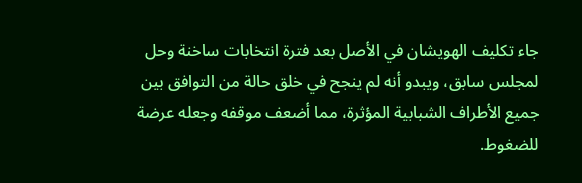جاء تكليف الهويشان في الأصل بعد فترة انتخابات ساخنة وحل لمجلس سابق، ويبدو أنه لم ينجح في خلق حالة من التوافق بين جميع الأطراف الشبابية المؤثرة، مما أضعف موقفه وجعله عرضة للضغوط.